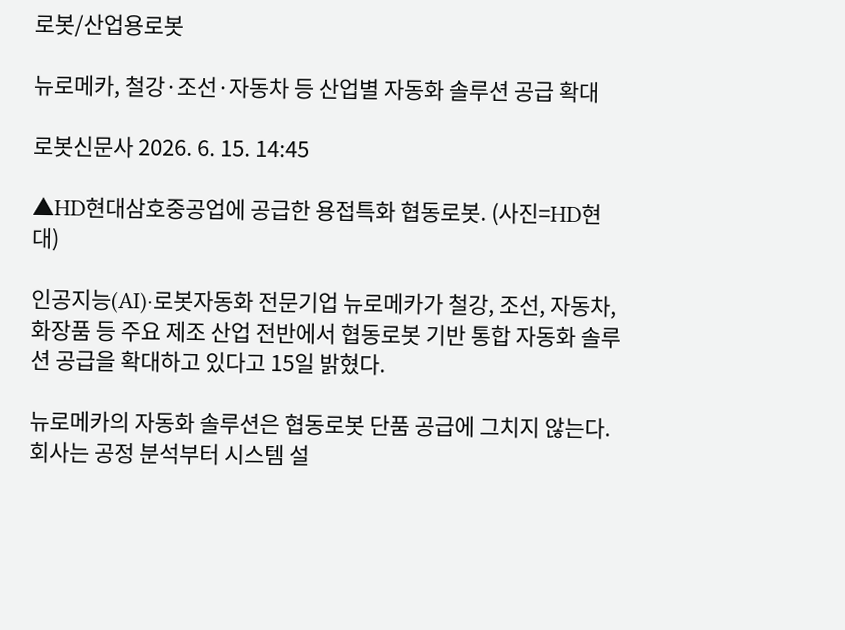로봇/산업용로봇

뉴로메카, 철강·조선·자동차 등 산업별 자동화 솔루션 공급 확대

로봇신문사 2026. 6. 15. 14:45

▲HD현대삼호중공업에 공급한 용접특화 협동로봇. (사진=HD현대)

인공지능(AI)·로봇자동화 전문기업 뉴로메카가 철강, 조선, 자동차, 화장품 등 주요 제조 산업 전반에서 협동로봇 기반 통합 자동화 솔루션 공급을 확대하고 있다고 15일 밝혔다.

뉴로메카의 자동화 솔루션은 협동로봇 단품 공급에 그치지 않는다. 회사는 공정 분석부터 시스템 설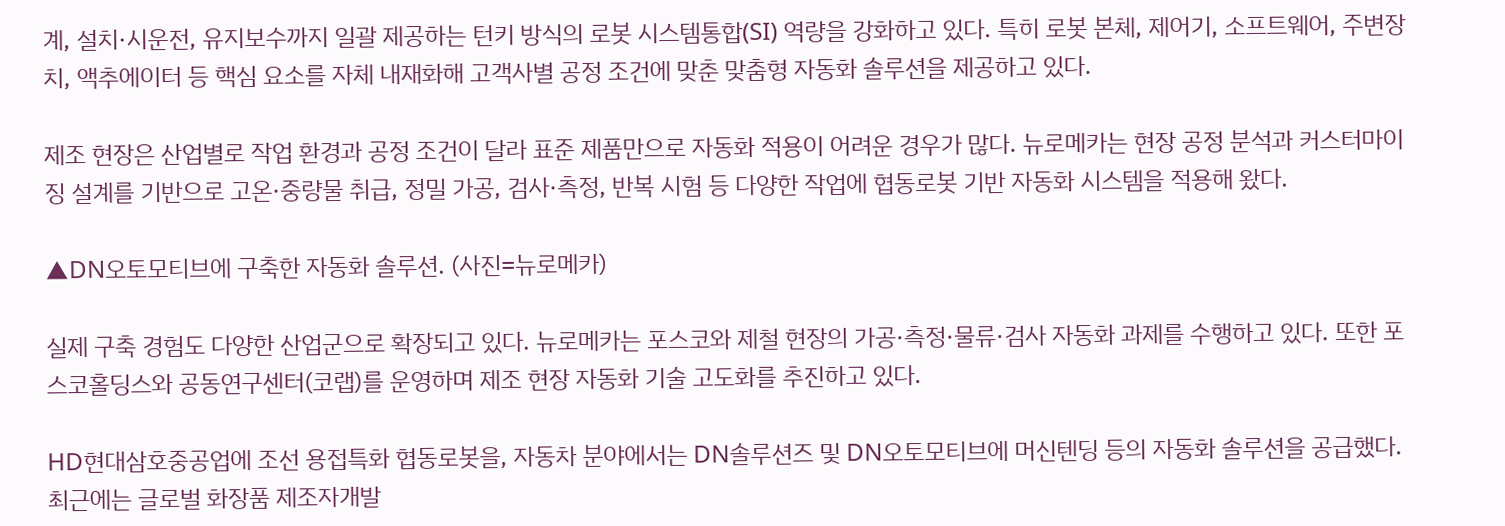계, 설치·시운전, 유지보수까지 일괄 제공하는 턴키 방식의 로봇 시스템통합(SI) 역량을 강화하고 있다. 특히 로봇 본체, 제어기, 소프트웨어, 주변장치, 액추에이터 등 핵심 요소를 자체 내재화해 고객사별 공정 조건에 맞춘 맞춤형 자동화 솔루션을 제공하고 있다.

제조 현장은 산업별로 작업 환경과 공정 조건이 달라 표준 제품만으로 자동화 적용이 어려운 경우가 많다. 뉴로메카는 현장 공정 분석과 커스터마이징 설계를 기반으로 고온·중량물 취급, 정밀 가공, 검사·측정, 반복 시험 등 다양한 작업에 협동로봇 기반 자동화 시스템을 적용해 왔다.

▲DN오토모티브에 구축한 자동화 솔루션. (사진=뉴로메카)

실제 구축 경험도 다양한 산업군으로 확장되고 있다. 뉴로메카는 포스코와 제철 현장의 가공·측정·물류·검사 자동화 과제를 수행하고 있다. 또한 포스코홀딩스와 공동연구센터(코랩)를 운영하며 제조 현장 자동화 기술 고도화를 추진하고 있다.

HD현대삼호중공업에 조선 용접특화 협동로봇을, 자동차 분야에서는 DN솔루션즈 및 DN오토모티브에 머신텐딩 등의 자동화 솔루션을 공급했다. 최근에는 글로벌 화장품 제조자개발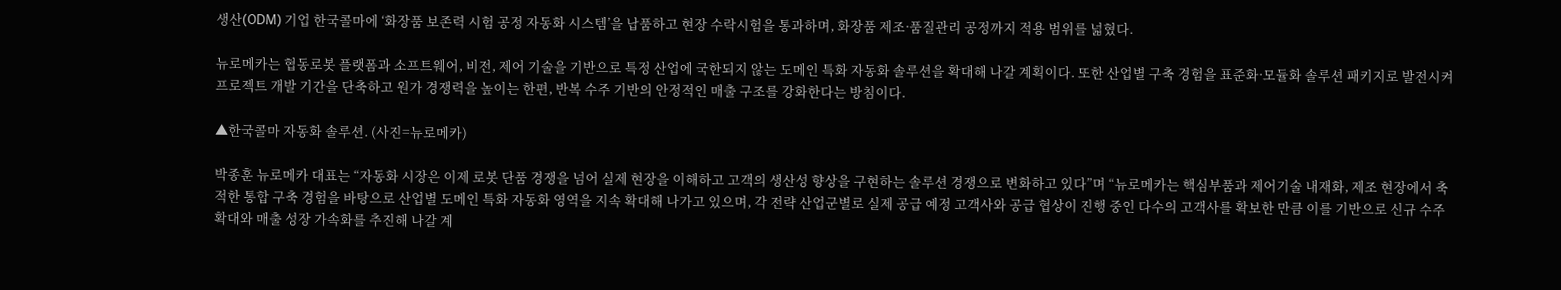생산(ODM) 기업 한국콜마에 ‘화장품 보존력 시험 공정 자동화 시스템’을 납품하고 현장 수락시험을 통과하며, 화장품 제조·품질관리 공정까지 적용 범위를 넓혔다.

뉴로메카는 협동로봇 플랫폼과 소프트웨어, 비전, 제어 기술을 기반으로 특정 산업에 국한되지 않는 도메인 특화 자동화 솔루션을 확대해 나갈 계획이다. 또한 산업별 구축 경험을 표준화·모듈화 솔루션 패키지로 발전시켜 프로젝트 개발 기간을 단축하고 원가 경쟁력을 높이는 한편, 반복 수주 기반의 안정적인 매출 구조를 강화한다는 방침이다.

▲한국콜마 자동화 솔루션. (사진=뉴로메카)

박종훈 뉴로메카 대표는 “자동화 시장은 이제 로봇 단품 경쟁을 넘어 실제 현장을 이해하고 고객의 생산성 향상을 구현하는 솔루션 경쟁으로 변화하고 있다”며 “뉴로메카는 핵심부품과 제어기술 내재화, 제조 현장에서 축적한 통합 구축 경험을 바탕으로 산업별 도메인 특화 자동화 영역을 지속 확대해 나가고 있으며, 각 전략 산업군별로 실제 공급 예정 고객사와 공급 협상이 진행 중인 다수의 고객사를 확보한 만큼 이를 기반으로 신규 수주 확대와 매출 성장 가속화를 추진해 나갈 계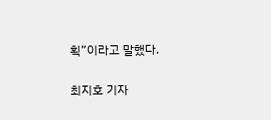획”이라고 말했다.

최지호 기자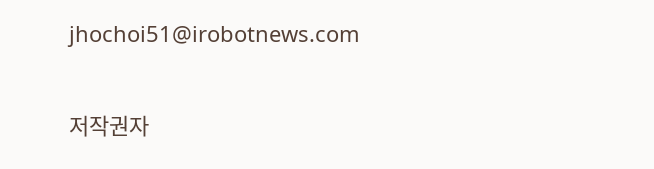jhochoi51@irobotnews.com

저작권자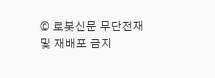© 로봇신문 무단전재 및 재배포 금지